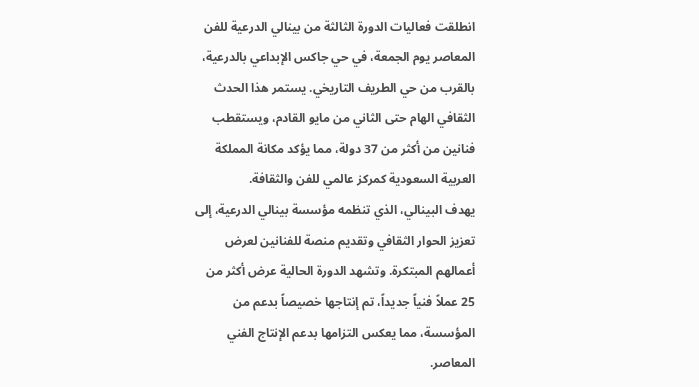انطلقت فعاليات الدورة الثالثة من بينالي الدرعية للفن المعاصر يوم الجمعة، في حي جاكس الإبداعي بالدرعية، بالقرب من حي الطريف التاريخي. يستمر هذا الحدث الثقافي الهام حتى الثاني من مايو القادم، ويستقطب فنانين من أكثر من 37 دولة، مما يؤكد مكانة المملكة العربية السعودية كمركز عالمي للفن والثقافة.
يهدف البينالي، الذي تنظمه مؤسسة بينالي الدرعية، إلى تعزيز الحوار الثقافي وتقديم منصة للفنانين لعرض أعمالهم المبتكرة. وتشهد الدورة الحالية عرض أكثر من 25 عملاً فنياً جديداً، تم إنتاجها خصيصاً بدعم من المؤسسة، مما يعكس التزامها بدعم الإنتاج الفني المعاصر.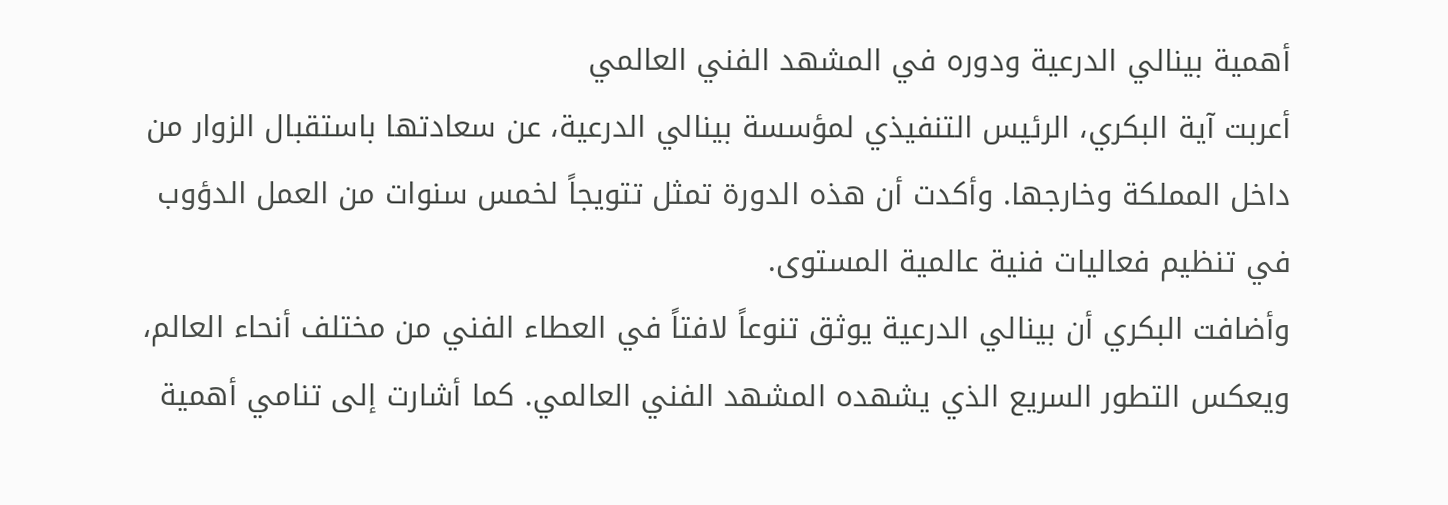أهمية بينالي الدرعية ودوره في المشهد الفني العالمي
أعربت آية البكري، الرئيس التنفيذي لمؤسسة بينالي الدرعية، عن سعادتها باستقبال الزوار من داخل المملكة وخارجها. وأكدت أن هذه الدورة تمثل تتويجاً لخمس سنوات من العمل الدؤوب في تنظيم فعاليات فنية عالمية المستوى.
وأضافت البكري أن بينالي الدرعية يوثق تنوعاً لافتاً في العطاء الفني من مختلف أنحاء العالم، ويعكس التطور السريع الذي يشهده المشهد الفني العالمي. كما أشارت إلى تنامي أهمية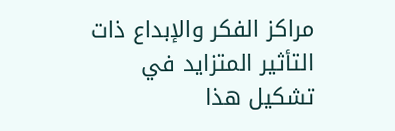مراكز الفكر والإبداع ذات التأثير المتزايد في تشكيل هذا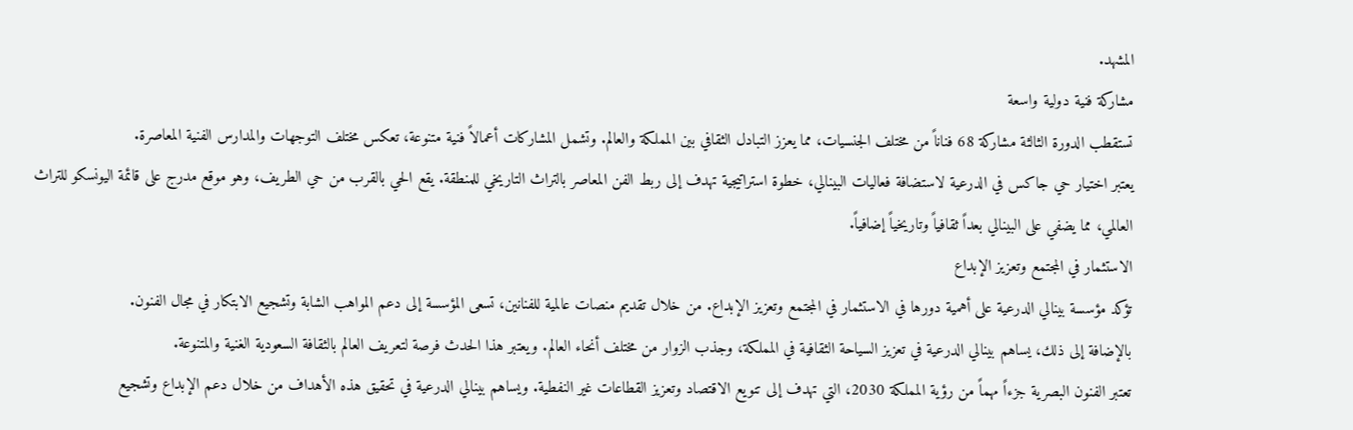المشهد.
مشاركة فنية دولية واسعة
تستقطب الدورة الثالثة مشاركة 68 فناناً من مختلف الجنسيات، مما يعزز التبادل الثقافي بين المملكة والعالم. وتشمل المشاركات أعمالاً فنية متنوعة، تعكس مختلف التوجهات والمدارس الفنية المعاصرة.
يعتبر اختيار حي جاكس في الدرعية لاستضافة فعاليات البينالي، خطوة استراتيجية تهدف إلى ربط الفن المعاصر بالتراث التاريخي للمنطقة. يقع الحي بالقرب من حي الطريف، وهو موقع مدرج على قائمة اليونسكو للتراث العالمي، مما يضفي على البينالي بعداً ثقافياً وتاريخياً إضافياً.
الاستثمار في المجتمع وتعزيز الإبداع
تؤكد مؤسسة بينالي الدرعية على أهمية دورها في الاستثمار في المجتمع وتعزيز الإبداع. من خلال تقديم منصات عالمية للفنانين، تسعى المؤسسة إلى دعم المواهب الشابة وتشجيع الابتكار في مجال الفنون.
بالإضافة إلى ذلك، يساهم بينالي الدرعية في تعزيز السياحة الثقافية في المملكة، وجذب الزوار من مختلف أنحاء العالم. ويعتبر هذا الحدث فرصة لتعريف العالم بالثقافة السعودية الغنية والمتنوعة.
تعتبر الفنون البصرية جزءاً مهماً من رؤية المملكة 2030، التي تهدف إلى تنويع الاقتصاد وتعزيز القطاعات غير النفطية. ويساهم بينالي الدرعية في تحقيق هذه الأهداف من خلال دعم الإبداع وتشجيع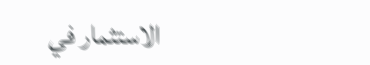الاستثمار في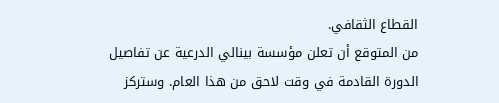القطاع الثقافي.
من المتوقع أن تعلن مؤسسة بينالي الدرعية عن تفاصيل الدورة القادمة في وقت لاحق من هذا العام. وستركز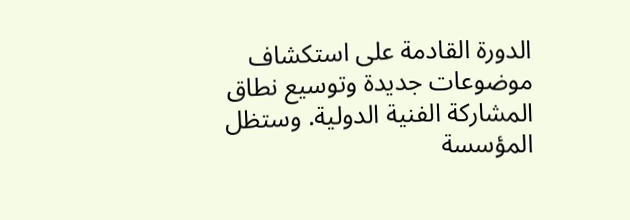الدورة القادمة على استكشاف موضوعات جديدة وتوسيع نطاق المشاركة الفنية الدولية. وستظل المؤسسة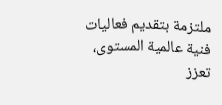ملتزمة بتقديم فعاليات فنية عالمية المستوى، تعزز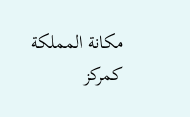مكانة المملكة كمركز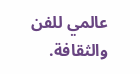عالمي للفن والثقافة.